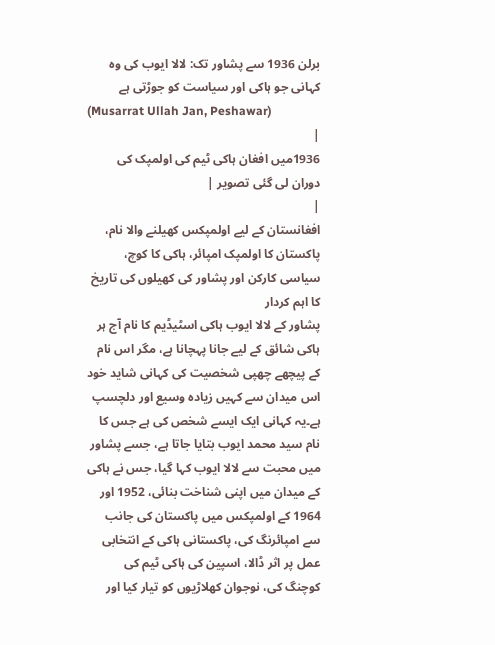برلن 1936 سے پشاور تک: لالا ایوب کی وہ کہانی جو ہاکی اور سیاست کو جوڑتی ہے
(Musarrat Ullah Jan, Peshawar)
|
1936میں افغان ہاکی ٹیم کی اولمپک کی دوران لی گئی تصویر |
|
افغانستان کے لیے اولمپکس کھیلنے والا نام، پاکستان کا اولمپک امپائر، ہاکی کا کوچ، سیاسی کارکن اور پشاور کی کھیلوں کی تاریخ کا اہم کردار
پشاور کے لالا ایوب ہاکی اسٹیڈیم کا نام آج ہر ہاکی شائق کے لیے جانا پہچانا ہے، مگر اس نام کے پیچھے چھپی شخصیت کی کہانی شاید خود اس میدان سے کہیں زیادہ وسیع اور دلچسپ ہے۔یہ کہانی ایک ایسے شخص کی ہے جس کا نام سید محمد ایوب بتایا جاتا ہے، جسے پشاور میں محبت سے لالا ایوب کہا گیا، جس نے ہاکی کے میدان میں اپنی شناخت بنائی، 1952 اور 1964 کے اولمپکس میں پاکستان کی جانب سے امپائرنگ کی، پاکستانی ہاکی کے انتخابی عمل پر اثر ڈالا، اسپین کی ہاکی ٹیم کی کوچنگ کی، نوجوان کھلاڑیوں کو تیار کیا اور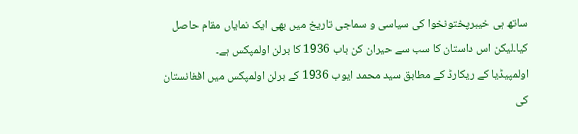ساتھ ہی خیبرپختونخوا کی سیاسی و سماجی تاریخ میں بھی ایک نمایاں مقام حاصل کیا۔لیکن اس داستان کا سب سے حیران کن باب 1936 کا برلن اولمپکس ہے۔
اولمپیڈیا کے ریکارڈ کے مطابق سید محمد ایوب 1936 کے برلن اولمپکس میں افغانستان کی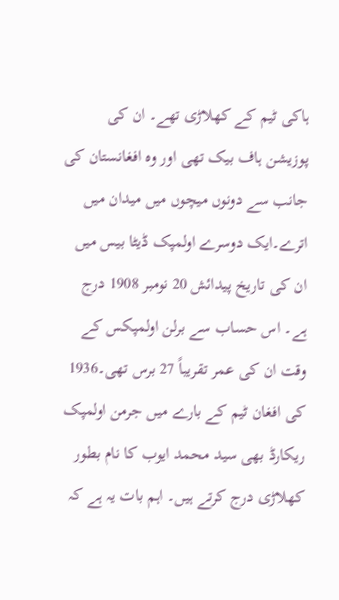ہاکی ٹیم کے کھلاڑی تھے۔ ان کی پوزیشن ہاف بیک تھی اور وہ افغانستان کی جانب سے دونوں میچوں میں میدان میں اترے۔ایک دوسرے اولمپک ڈیٹا بیس میں ان کی تاریخ پیدائش 20 نومبر 1908 درج ہے۔ اس حساب سے برلن اولمپکس کے وقت ان کی عمر تقریباً 27 برس تھی۔1936 کی افغان ٹیم کے بارے میں جرمن اولمپک ریکارڈ بھی سید محمد ایوب کا نام بطور کھلاڑی درج کرتے ہیں۔ اہم بات یہ ہے کہ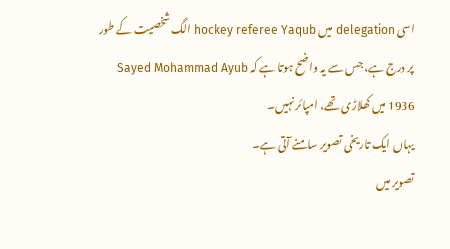اسی delegation میں hockey referee Yaqub الگ شخصیت کے طور پر درج ہے، جس سے یہ واضح ہوتا ہے کہ Sayed Mohammad Ayub 1936 میں کھلاڑی تھے، امپائر نہیں۔
یہاں ایک تاریخی تصویر سامنے آتی ہے۔
تصویر میں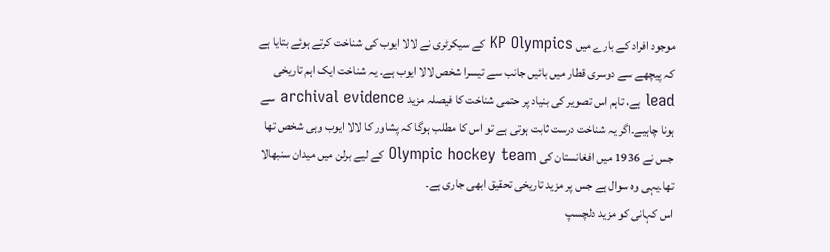موجود افراد کے بارے میں KP Olympics کے سیکرٹری نے لالا ایوب کی شناخت کرتے ہوئے بتایا ہے کہ پیچھے سے دوسری قطار میں بائیں جانب سے تیسرا شخص لالا ایوب ہے۔ یہ شناخت ایک اہم تاریخی lead ہے، تاہم اس تصویر کی بنیاد پر حتمی شناخت کا فیصلہ مزید archival evidence سے ہونا چاہیے۔اگر یہ شناخت درست ثابت ہوتی ہے تو اس کا مطلب ہوگا کہ پشاور کا لالا ایوب وہی شخص تھا جس نے 1936 میں افغانستان کی Olympic hockey team کے لیے برلن میں میدان سنبھالا تھا۔یہی وہ سوال ہے جس پر مزید تاریخی تحقیق ابھی جاری ہے۔
اس کہانی کو مزید دلچسپ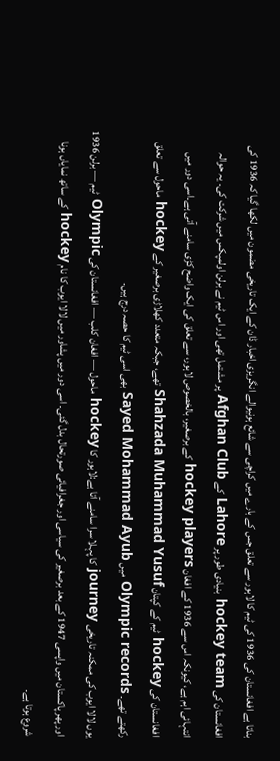بناتا ہے افغانستان کی 1936 کی ٹیم کا لاہور سے تعلق جس کے بارے میں کراچی سے شائع ہونیوالے انگریزی اخبار ڈان کے ایک تاریخی مضمون میں لکھا گیا کہ 1936 کی افغانستان کی hockey team بنیادی طور پر Lahore کے Afghan Club پر مشتمل تھی اور اس ٹیم نے برلن اولمپکس میں شرکت کی۔ یہ حوالہ انتہائی اہم ہے، کیونکہ اس سے 1936 کے افغان hockey players کے برصغیر، بالخصوص لاہور، سے تعلق کی ایک واضح کڑی سامنے آتی ہے۔اسی دور میں افغانستان کی hockey ٹیم کے کپتان Shahzada Muhammad Yusuf تھے، جبکہ متعدد کھلاڑی برصغیر کے hockey ماحول سے تعلق رکھتے تھے۔ Olympic records میں Sayed Mohammad Ayub بھی اسی ٹیم کا حصہ درج ہیں۔
یوں لالا ایوب کی ممکنہ تاریخی journey کا پہلا سرا سامنے آتا ہے:لاہور کا hockey ماحول — افغان کلب — افغانستان کی Olympic ٹیم — برلن 1936 اور پھر پاکستان میں واپسی 1947 کے بعد برصغیر کی سیاسی اور جغرافیائی صورتحال بدل گئی۔ اسی دور میں پشاور میں لالا ایوب کا نام hockey کے ساتھ نمایاں ہونا شروع ہوتا ہے۔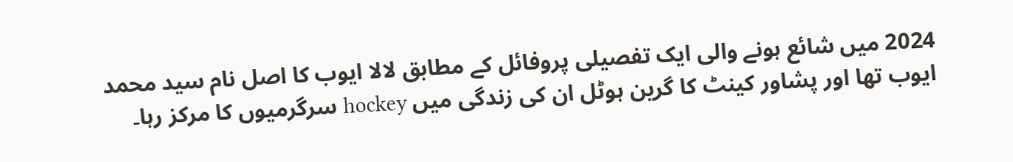2024 میں شائع ہونے والی ایک تفصیلی پروفائل کے مطابق لالا ایوب کا اصل نام سید محمد ایوب تھا اور پشاور کینٹ کا گرین ہوٹل ان کی زندگی میں hockey سرگرمیوں کا مرکز رہا۔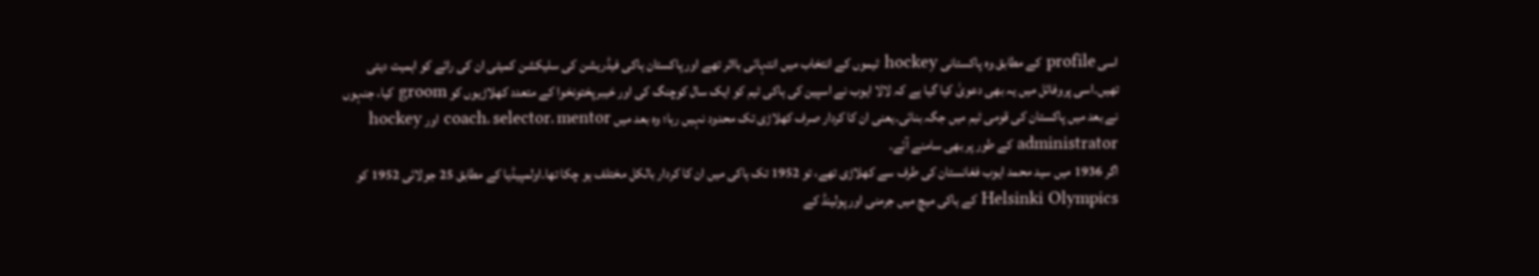اسی profile کے مطابق وہ پاکستانی hockey ٹیموں کے انتخاب میں انتہائی بااثر تھے اور پاکستان ہاکی فیڈریشن کی سلیکشن کمیٹی ان کی رائے کو اہمیت دیتی تھیں۔اسی پروفائل میں یہ بھی دعویٰ کیا گیا ہے کہ لالا ایوب نے اسپین کی ہاکی ٹیم کو ایک سال کوچنگ کی اور خیبرپختونخوا کے متعدد کھلاڑیوں کو groom کیا، جنہوں نے بعد میں پاکستان کی قومی ٹیم میں جگہ بنائی۔یعنی ان کا کردار صرف کھلاڑی تک محدود نہیں رہا؛ وہ بعد میں coach، selector، mentor اور hockey administrator کے طور پر بھی سامنے آئے۔
اگر 1936 میں سید محمد ایوب فغانستان کی طرف سے کھلاڑی تھے، تو 1952 تک ہاکی میں ان کا کردار بالکل مختلف ہو چکا تھا۔اولمپیڈیا کے مطابق 25 جولائی 1952 کو Helsinki Olympics کے ہاکی میچ میں جرمنی اور پولینڈ کے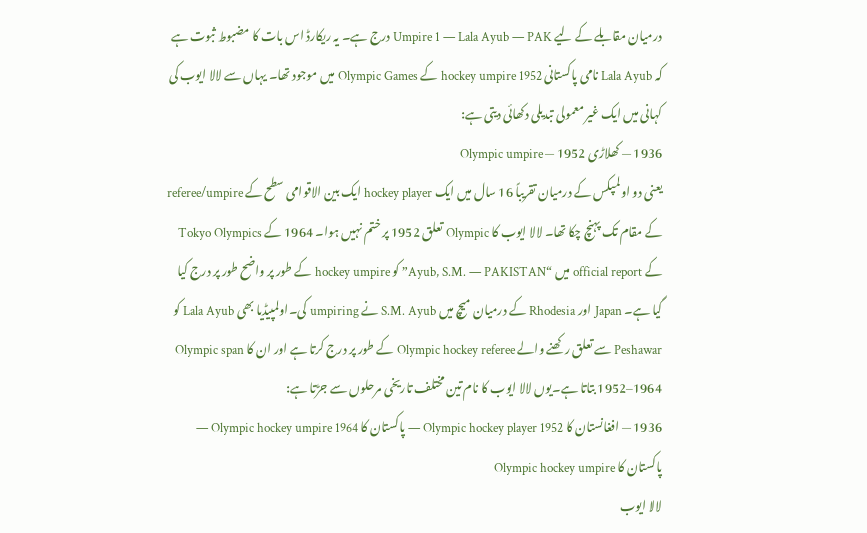درمیان مقابلے کے لیے Umpire 1 — Lala Ayub — PAK درج ہے۔ یہ ریکارڈ اس بات کا مضبوط ثبوت ہے کہ Lala Ayub نامی پاکستانی hockey umpire 1952 کے Olympic Games میں موجود تھا۔ یہاں سے لالا ایوب کی کہانی میں ایک غیر معمولی تبدیلی دکھائی دیتی ہے:
1936 — کھلاڑی 1952 — Olympic umpire
یعنی دو اولمپکس کے درمیان تقریباً 16 سال میں ایک hockey player ایک بین الاقوامی سطح کے referee/umpire کے مقام تک پہنچ چکا تھا۔ لالا ایوب کا Olympic تعلق 1952 پر ختم نہیں ہوا۔ 1964 کے Tokyo Olympics کے official report میں “Ayub, S.M. — PAKISTAN” کو hockey umpire کے طور پر واضح طور پر درج کیا گیا ہے۔ Japan اور Rhodesia کے درمیان میچ میں S.M. Ayub نے umpiring کی۔اولمپیڈیا بھی Lala Ayub کو Peshawar سے تعلق رکھنے والے Olympic hockey referee کے طور پر درج کرتا ہے اور ان کا Olympic span 1952–1964 بتاتا ہے۔یوں لالا ایوب کا نام تین مختلف تاریخی مرحلوں سے جڑتا ہے:
1936 — افغانستان کا Olympic hockey player 1952 — پاکستان کا Olympic hockey umpire 1964 — پاکستان کا Olympic hockey umpire
لالا ایوب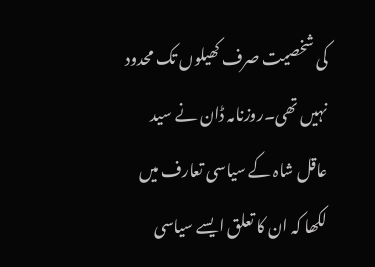کی شخصیت صرف کھیلوں تک محدود نہیں تھی۔روزنامہ ڈان نے سید عاقل شاہ کے سیاسی تعارف میں لکھا کہ ان کا تعلق ایسے سیاسی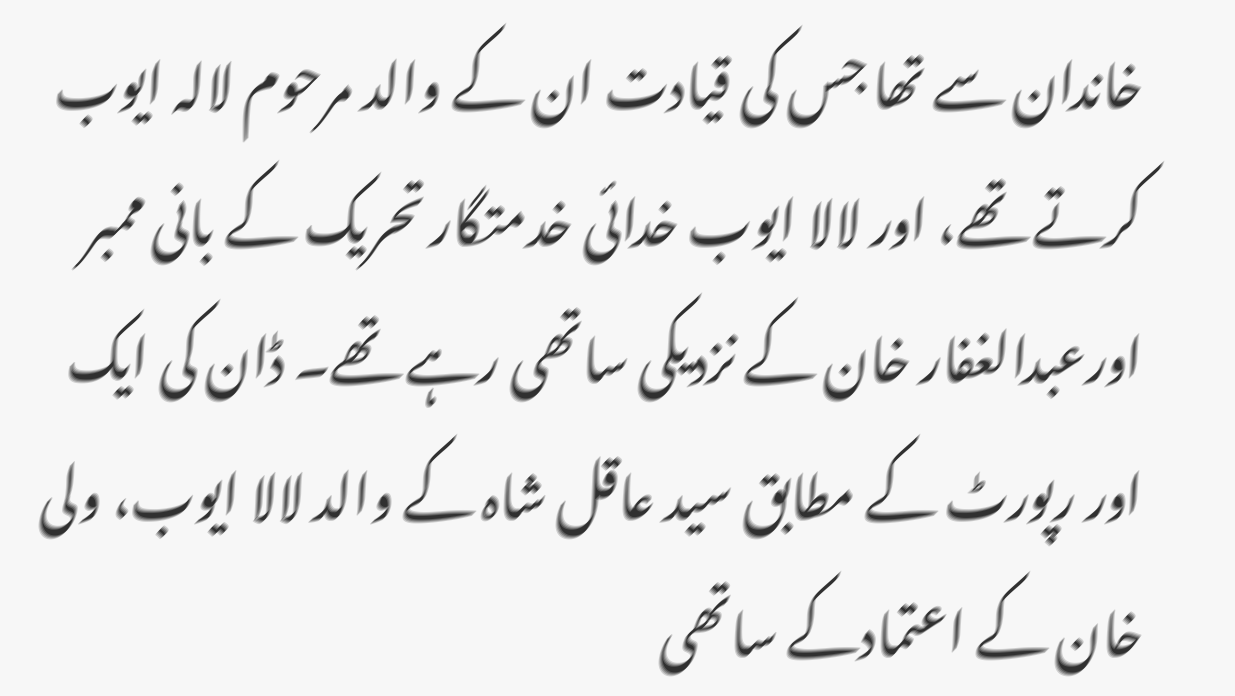خاندان سے تھا جس کی قیادت ان کے والد مرحوم لالہ ایوب کرتے تھے، اور لالا ایوب خدائی خدمتگار تحریک کے بانی ممبر اورعبدالغفار خان کے نزدیکی ساتھی رہے تھے۔ ڈان کی ایک اور رپورٹ کے مطابق سید عاقل شاہ کے والد لالا ایوب، ولی خان کے اعتمادکے ساتھی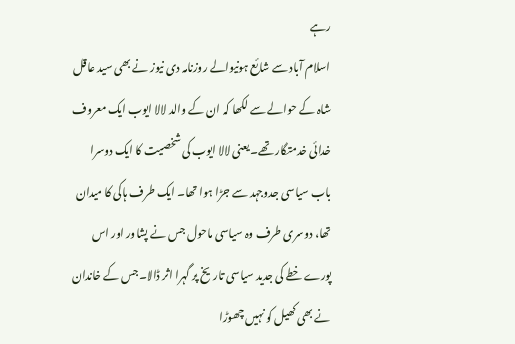رہے
اسلام آباد سے شائع ہونیوالے روزنامہ دی نیوز نے بھی سید عاقل شاہ کے حوالے سے لکھا کہ ان کے والد لالا ایوب ایک معروف خدائی خدمتگار تھے۔ یعنی لالا ایوب کی شخصیت کا ایک دوسرا باب سیاسی جدوجہد سے جڑا ہوا تھا۔ ایک طرف ہاکی کا میدان تھا، دوسری طرف وہ سیاسی ماحول جس نے پشاور اور اس پورے خطے کی جدید سیاسی تاریخ پر گہرا اثر ڈالا۔جس کے خاندان نے بھی کھیل کو نہیں چھوڑا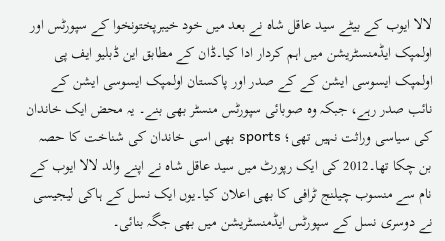لالا ایوب کے بیٹے سید عاقل شاہ نے بعد میں خود خیبرپختونخوا کے سپورٹس اور اولمپک ایڈمنسٹریشن میں اہم کردار ادا کیا۔ڈان کے مطابق این ڈبلیو ایف پی اولمپک ایسوسی ایشن کے کے صدر اور پاکستان اولمپک ایسوسی ایشن کے نائب صدر رہے، جبکہ وہ صوبائی سپورٹس منسٹر بھی بنے۔ یہ محض ایک خاندان کی سیاسی وراثت نہیں تھی؛ sports بھی اسی خاندان کی شناخت کا حصہ بن چکا تھا۔2012 کی ایک رپورٹ میں سید عاقل شاہ نے اپنے والد لالا ایوب کے نام سے منسوب چیلنج ٹرافی کا بھی اعلان کیا۔یوں ایک نسل کے ہاکی لیجیسی نے دوسری نسل کے سپورٹس ایڈمنسٹریشن میں بھی جگہ بنائی۔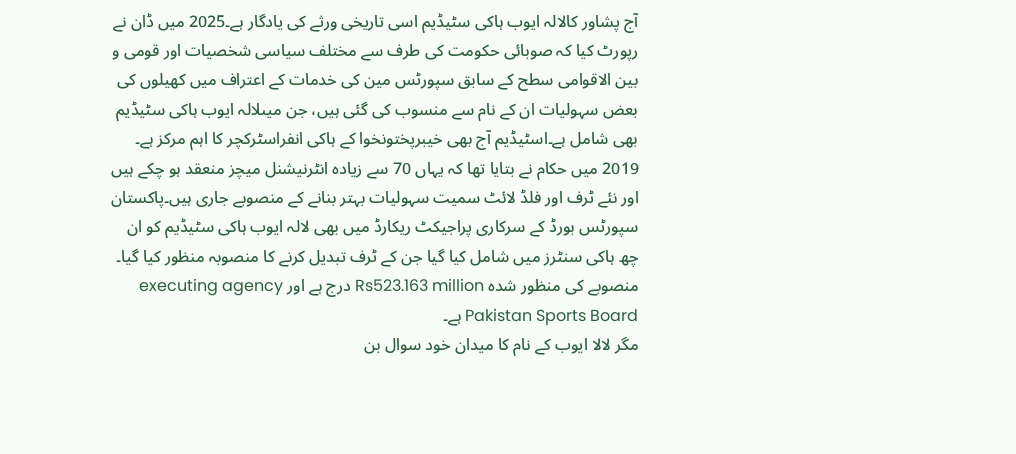آج پشاور کالالہ ایوب ہاکی سٹیڈیم اسی تاریخی ورثے کی یادگار ہے۔2025 میں ڈان نے رپورٹ کیا کہ صوبائی حکومت کی طرف سے مختلف سیاسی شخصیات اور قومی و بین الاقوامی سطح کے سابق سپورٹس مین کی خدمات کے اعتراف میں کھیلوں کی بعض سہولیات ان کے نام سے منسوب کی گئی ہیں، جن میںلالہ ایوب ہاکی سٹیڈیم بھی شامل ہے۔اسٹیڈیم آج بھی خیبرپختونخوا کے ہاکی انفراسٹرکچر کا اہم مرکز ہے۔
2019 میں حکام نے بتایا تھا کہ یہاں 70 سے زیادہ انٹرنیشنل میچز منعقد ہو چکے ہیں اور نئے ٹرف اور فلڈ لائٹ سمیت سہولیات بہتر بنانے کے منصوبے جاری ہیں۔پاکستان سپورٹس بورڈ کے سرکاری پراجیکٹ ریکارڈ میں بھی لالہ ایوب ہاکی سٹیڈیم کو ان چھ ہاکی سنٹرز میں شامل کیا گیا جن کے ٹرف تبدیل کرنے کا منصوبہ منظور کیا گیا۔ منصوبے کی منظور شدہ Rs523.163 million درج ہے اور executing agency Pakistan Sports Board ہے۔
مگر لالا ایوب کے نام کا میدان خود سوال بن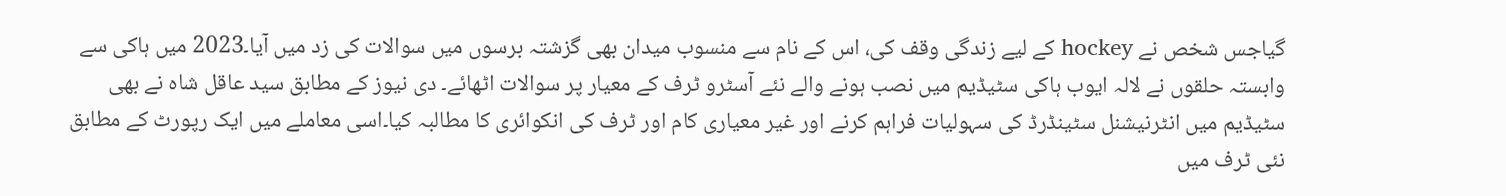گیاجس شخص نے hockey کے لیے زندگی وقف کی، اس کے نام سے منسوب میدان بھی گزشتہ برسوں میں سوالات کی زد میں آیا۔2023 میں ہاکی سے وابستہ حلقوں نے لالہ ایوب ہاکی سٹیڈیم میں نصب ہونے والے نئے آسٹرو ٹرف کے معیار پر سوالات اٹھائے۔ دی نیوز کے مطابق سید عاقل شاہ نے بھی سٹیڈیم میں انٹرنیشنل سٹینڈرڈ کی سہولیات فراہم کرنے اور غیر معیاری کام اور ٹرف کی انکوائری کا مطالبہ کیا۔اسی معاملے میں ایک رپورٹ کے مطابق نئی ٹرف میں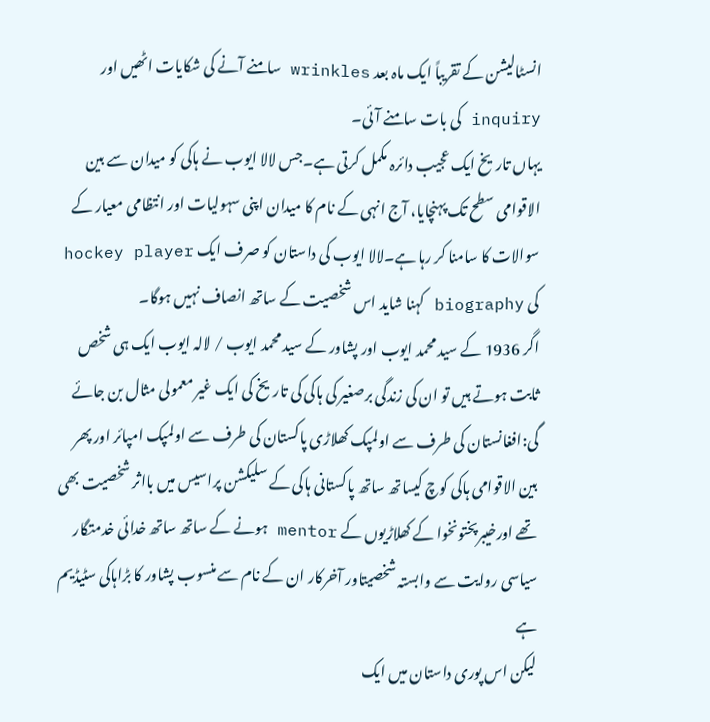انسٹالیشن کے تقریباً ایک ماہ بعد wrinkles سامنے آنے کی شکایات اٹھیں اور inquiry کی بات سامنے آئی۔
یہاں تاریخ ایک عجیب دائرہ مکمل کرتی ہے۔جس لالا ایوب نے ہاکی کو میدان سے بین الاقوامی سطح تک پہنچایا، آج انہی کے نام کا میدان اپنی سہولیات اور انتظامی معیار کے سوالات کا سامنا کر رہا ہے۔لالا ایوب کی داستان کو صرف ایک hockey player کی biography کہنا شاید اس شخصیت کے ساتھ انصاف نہیں ہوگا۔
اگر 1936 کے سید محمد ایوب اور پشاور کے سید محمد ایوب / لالہ ایوب ایک ہی شخص ثابت ہوتے ہیں تو ان کی زندگی برصغیر کی ہاکی کی تاریخ کی ایک غیر معمولی مثال بن جائے گی:افغانستان کی طرف سے اولمپک کھلاڑی پاکستان کی طرف سے اولمپک امپائر اور پھر بین الاقوامی ہاکی کوچ کیساتھ ساتھ پاکستانی ہاکی کے سلیکشن پراسیس میں بااثر شخصیت بھی تھے اورخیبرپختونخوا کے کھلاڑیوں کے mentor ہونے کے ساتھ ساتھ خدائی خدمتگار سیاسی روایت سے وابستہ شخصیتاور آخرکار ان کے نام سے منسوب پشاور کا بڑاہاکی سٹیڈیم ہے
لیکن اس پوری داستان میں ایک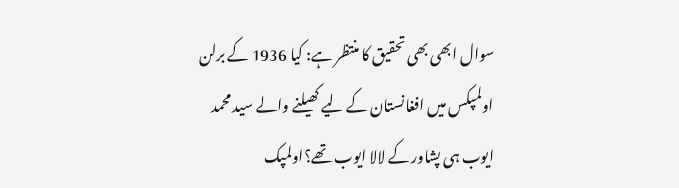سوال ابھی بھی تحقیق کا منتظر ہے: کیا 1936 کے برلن اولمپکس میں افغانستان کے لیے کھیلنے والے سید محمد ایوب ہی پشاور کے لالا ایوب تھے؟اولمپک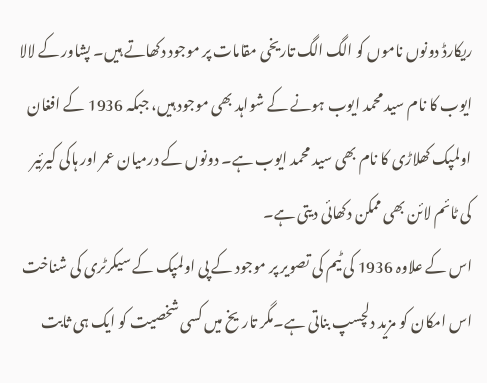ریکارڈ دونوں ناموں کو الگ الگ تاریخی مقامات پر موجود دکھاتے ہیں۔ پشاور کے لالا ایوب کا نام سید محمد ایوب ہونے کے شواہد بھی موجود ہیں، جبکہ 1936 کے افغان اولمپک کھلاڑی کا نام بھی سید محمد ایوب ہے۔ دونوں کے درمیان عمر اور ہاکی کیرئیر کی ٹائم لائن بھی ممکن دکھائی دیتی ہے۔
اس کے علاوہ 1936 کی ٹیم کی تصویر پر موجود کے پی اولمپک کے سیکرٹری کی شناخت اس امکان کو مزید دلچسپ بناتی ہے۔مگر تاریخ میں کسی شخصیت کو ایک ہی ثابت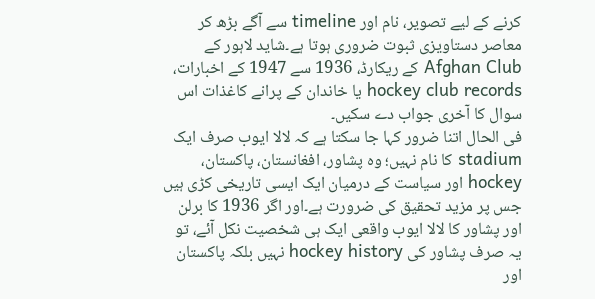کرنے کے لیے تصویر، نام اور timeline سے آگے بڑھ کر معاصر دستاویزی ثبوت ضروری ہوتا ہے۔شاید لاہور کے Afghan Club کے ریکارڈ، 1936 سے 1947 کے اخبارات، hockey club records یا خاندان کے پرانے کاغذات اس سوال کا آخری جواب دے سکیں۔
فی الحال اتنا ضرور کہا جا سکتا ہے کہ لالا ایوب صرف ایک stadium کا نام نہیں؛ وہ پشاور، افغانستان، پاکستان، hockey اور سیاست کے درمیان ایک ایسی تاریخی کڑی ہیں جس پر مزید تحقیق کی ضرورت ہے۔اور اگر 1936 کا برلن اور پشاور کا لالا ایوب واقعی ایک ہی شخصیت نکل آئے، تو یہ صرف پشاور کی hockey history نہیں بلکہ پاکستان اور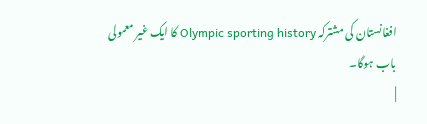افغانستان کی مشترکہ Olympic sporting history کا ایک غیر معمولی باب ہوگا۔
|